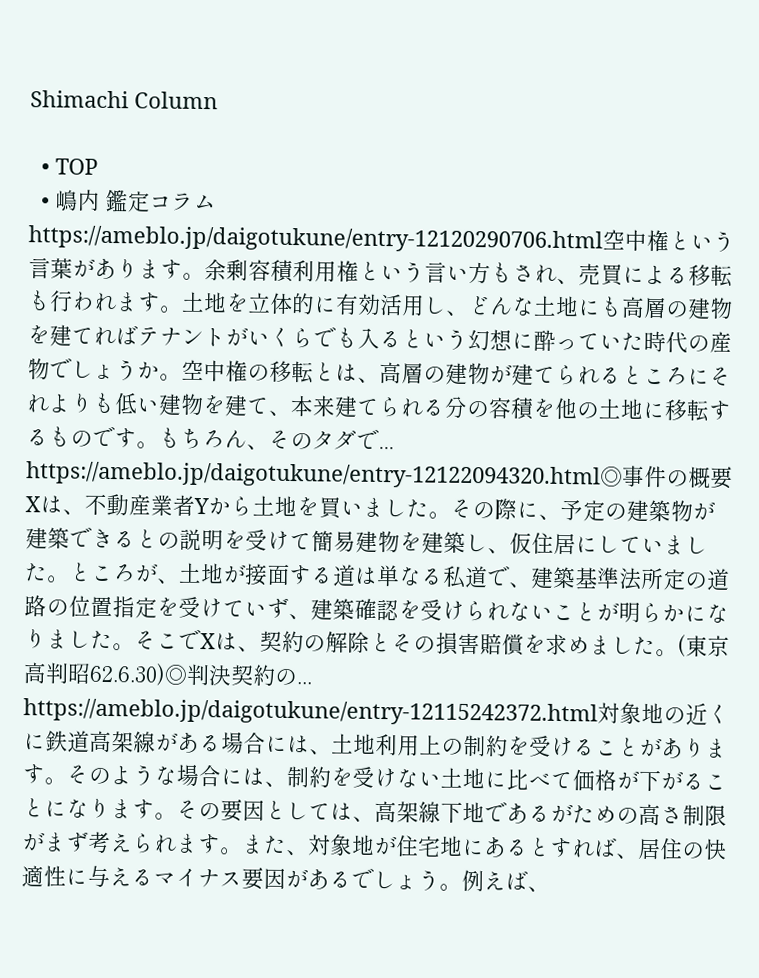Shimachi Column

  • TOP
  • 嶋内 鑑定コラム
https://ameblo.jp/daigotukune/entry-12120290706.html空中権という言葉があります。余剰容積利用権という言い方もされ、売買による移転も行われます。土地を立体的に有効活用し、どんな土地にも高層の建物を建てればテナントがいくらでも入るという幻想に酔っていた時代の産物でしょうか。空中権の移転とは、高層の建物が建てられるところにそれよりも低い建物を建て、本来建てられる分の容積を他の土地に移転するものです。もちろん、そのタダで...
https://ameblo.jp/daigotukune/entry-12122094320.html◎事件の概要Xは、不動産業者Yから土地を買いました。その際に、予定の建築物が建築できるとの説明を受けて簡易建物を建築し、仮住居にしていました。ところが、土地が接面する道は単なる私道で、建築基準法所定の道路の位置指定を受けていず、建築確認を受けられないことが明らかになりました。そこでXは、契約の解除とその損害賠償を求めました。(東京高判昭62.6.30)◎判決契約の...
https://ameblo.jp/daigotukune/entry-12115242372.html対象地の近くに鉄道高架線がある場合には、土地利用上の制約を受けることがあります。そのような場合には、制約を受けない土地に比べて価格が下がることになります。その要因としては、高架線下地であるがための高さ制限がまず考えられます。また、対象地が住宅地にあるとすれば、居住の快適性に与えるマイナス要因があるでしょう。例えば、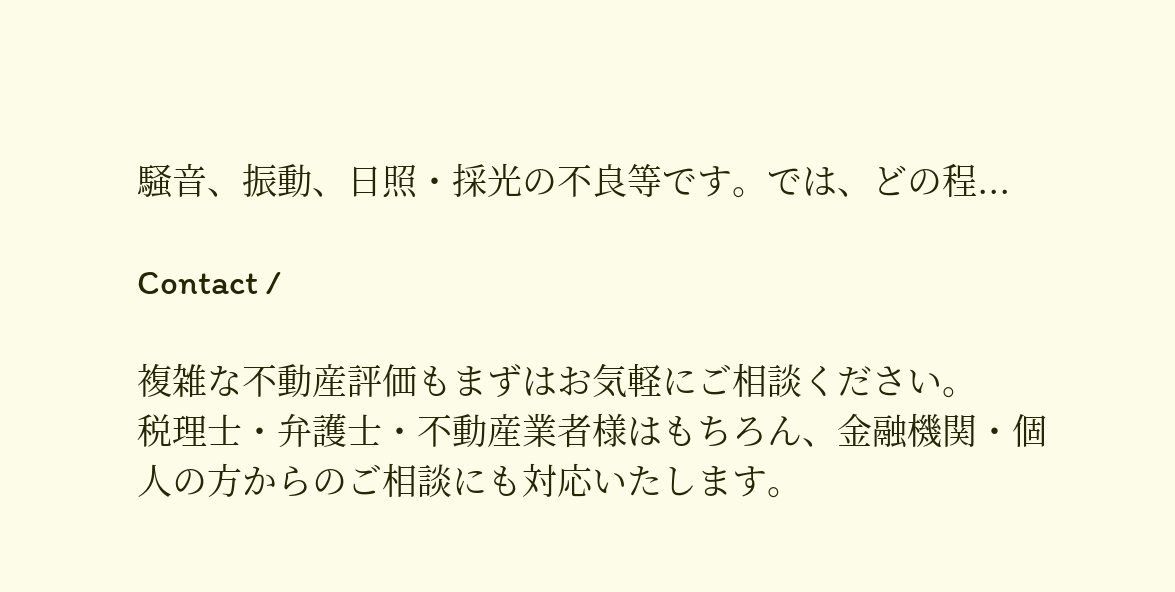騒音、振動、日照・採光の不良等です。では、どの程...

Contact /

複雑な不動産評価もまずはお気軽にご相談ください。
税理士・弁護士・不動産業者様はもちろん、金融機関・個人の方からのご相談にも対応いたします。